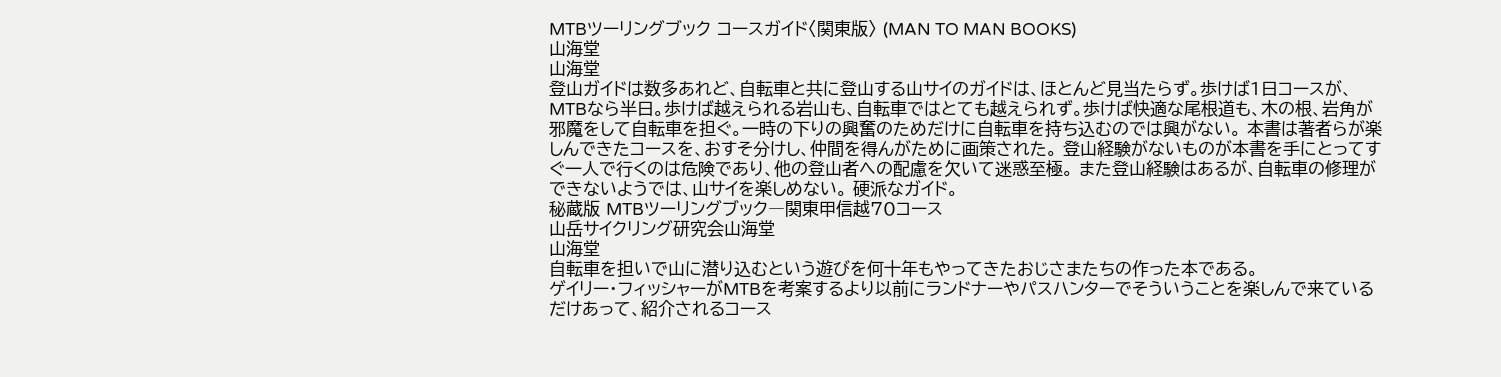MTBツーリングブック コースガイド〈関東版〉 (MAN TO MAN BOOKS)
山海堂
山海堂
登山ガイドは数多あれど、自転車と共に登山する山サイのガイドは、ほとんど見当たらず。歩けば1日コースが、MTBなら半日。歩けば越えられる岩山も、自転車ではとても越えられず。歩けば快適な尾根道も、木の根、岩角が邪魔をして自転車を担ぐ。一時の下りの興奮のためだけに自転車を持ち込むのでは興がない。 本書は著者らが楽しんできたコースを、おすそ分けし、仲間を得んがために画策された。 登山経験がないものが本書を手にとってすぐ一人で行くのは危険であり、他の登山者への配慮を欠いて迷惑至極。 また登山経験はあるが、自転車の修理ができないようでは、山サイを楽しめない。 硬派なガイド。
秘蔵版 MTBツーリングブック―関東甲信越70コース
山岳サイクリング研究会山海堂
山海堂
自転車を担いで山に潜り込むという遊びを何十年もやってきたおじさまたちの作った本である。
ゲイリー・フィッシャーがMTBを考案するより以前にランドナーやパスハンターでそういうことを楽しんで来ているだけあって、紹介されるコース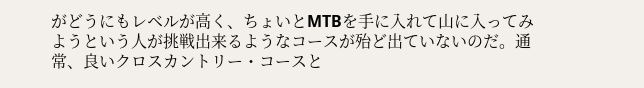がどうにもレベルが高く、ちょいとMTBを手に入れて山に入ってみようという人が挑戦出来るようなコースが殆ど出ていないのだ。通常、良いクロスカントリー・コースと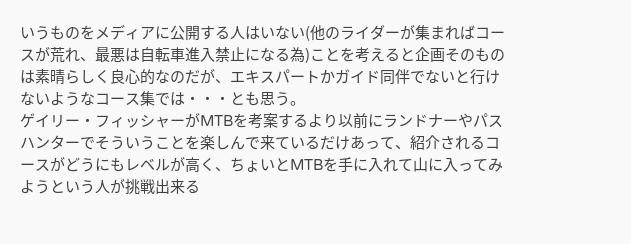いうものをメディアに公開する人はいない(他のライダーが集まればコースが荒れ、最悪は自転車進入禁止になる為)ことを考えると企画そのものは素晴らしく良心的なのだが、エキスパートかガイド同伴でないと行けないようなコース集では・・・とも思う。
ゲイリー・フィッシャーがMTBを考案するより以前にランドナーやパスハンターでそういうことを楽しんで来ているだけあって、紹介されるコースがどうにもレベルが高く、ちょいとMTBを手に入れて山に入ってみようという人が挑戦出来る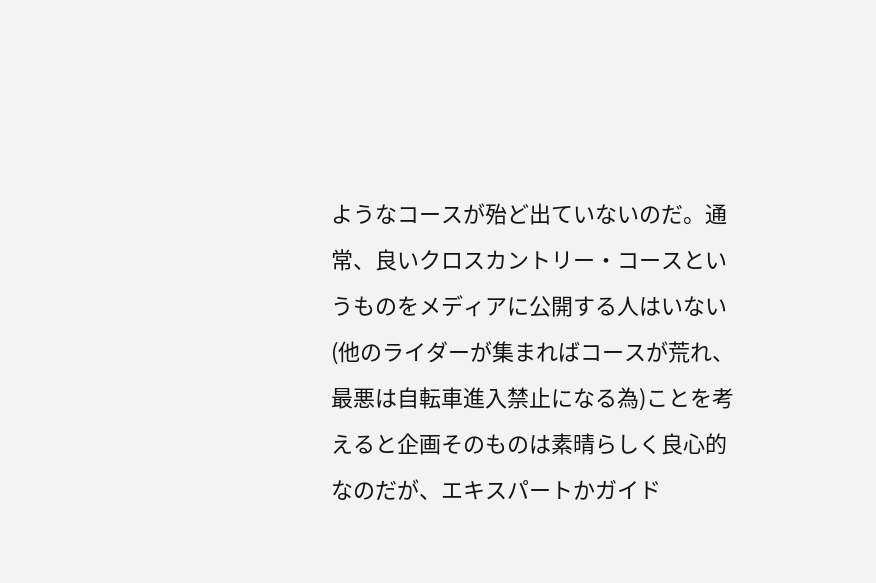ようなコースが殆ど出ていないのだ。通常、良いクロスカントリー・コースというものをメディアに公開する人はいない(他のライダーが集まればコースが荒れ、最悪は自転車進入禁止になる為)ことを考えると企画そのものは素晴らしく良心的なのだが、エキスパートかガイド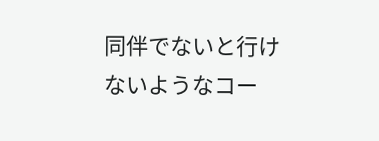同伴でないと行けないようなコー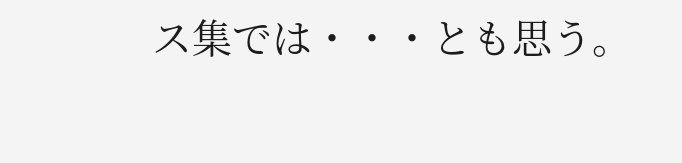ス集では・・・とも思う。